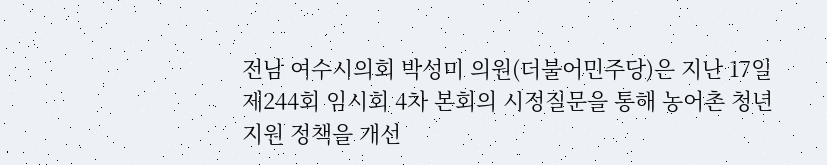전남 여수시의회 박성미 의원(더불어민주당)은 지난 17일 제244회 임시회 4차 본회의 시정질문을 통해 농어촌 청년 지원 정책을 개선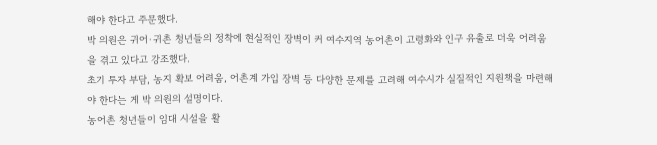해야 한다고 주문했다.
박 의원은 귀어·귀촌 청년들의 정착에 현실적인 장벽이 커 여수지역 농어촌이 고령화와 인구 유출로 더욱 어려움을 겪고 있다고 강조했다.
초기 투자 부담, 농지 확보 어려움, 어촌계 가입 장벽 등 다양한 문제를 고려해 여수시가 실질적인 지원책을 마련해야 한다는 게 박 의원의 설명이다.
농어촌 청년들이 임대 시설을 활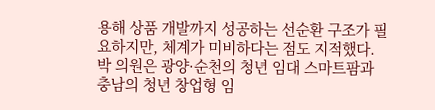용해 상품 개발까지 성공하는 선순환 구조가 필요하지만, 체계가 미비하다는 점도 지적했다.
박 의원은 광양·순천의 청년 임대 스마트팜과 충남의 청년 창업형 임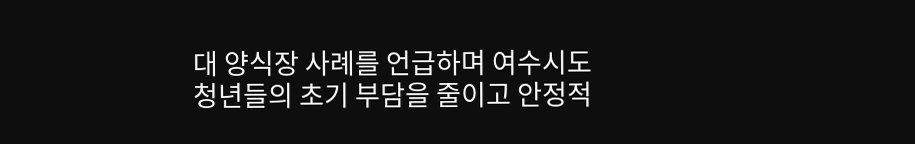대 양식장 사례를 언급하며 여수시도 청년들의 초기 부담을 줄이고 안정적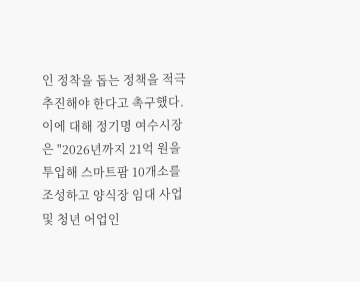인 정착을 돕는 정책을 적극 추진해야 한다고 촉구했다.
이에 대해 정기명 여수시장은 "2026년까지 21억 원을 투입해 스마트팜 10개소를 조성하고 양식장 임대 사업 및 청년 어업인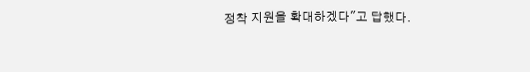정착 지원을 확대하겠다"고 답했다.